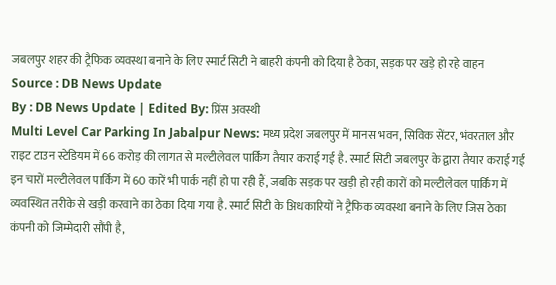जबलपुर शहर की ट्रैफिक व्यवस्था बनाने के लिए स्मार्ट सिटी ने बाहरी कंपनी को दिया है ठेका, सड़क पर खड़े हो रहे वाहन
Source : DB News Update
By : DB News Update | Edited By: प्रिंस अवस्थी
Multi Level Car Parking In Jabalpur News: मध्य प्रदेश जबलपुर में मानस भवन, सिविक सेंटर, भंवरताल और राइट टाउन स्टेडियम में 66 करोड़ की लागत से मल्टीलेवल पार्किंग तैयार कराई गई है. स्मार्ट सिटी जबलपुर के द्वारा तैयार कराई गईं इन चारों मल्टीलेवल पार्किंग में 60 कारें भी पार्क नहीं हो पा रही हैं, जबकि सड़क पर खड़ी हो रही कारों को मल्टीलेवल पार्किंग में व्यवस्थित तरीके से खड़ी करवाने का ठेका दिया गया है. स्मार्ट सिटी के अिधकारियों ने ट्रैफिक व्यवस्था बनाने के लिए जिस ठेका कंपनी को जिम्मेदारी सौंपी है,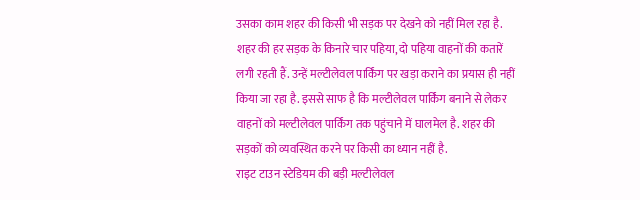उसका काम शहर की किसी भी सड़क पर देखने को नहीं मिल रहा है. शहर की हर सड़क के किनारे चार पहिया, दो पहिया वाहनों की कतारें लगी रहती हैं. उन्हें मल्टीलेवल पार्किंग पर खड़ा कराने का प्रयास ही नहीं किया जा रहा है. इससे साफ है कि मल्टीलेवल पार्किंग बनाने से लेकर वाहनों को मल्टीलेवल पार्किंग तक पहुंचाने में घालमेल है. शहर की सड़कों को व्यवस्थित करने पर किसी का ध्यान नहीं है.
राइट टाउन स्टेडियम की बड़ी मल्टीलेवल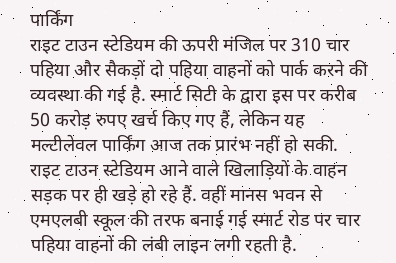पार्किंग
राइट टाउन स्टेडियम की ऊपरी मंजिल पर 310 चार पहिया और सैकड़ों दो पहिया वाहनों को पार्क करने की व्यवस्था की गई है. स्मार्ट सिटी के द्वारा इस पर करीब 50 करोड़ रुपए खर्च किए गए हैं, लेकिन यह मल्टीलेवल पार्किंग आज तक प्रारंभ नहीं हो सकी. राइट टाउन स्टेडियम आने वाले खिलाड़ियों के वाहन सड़क पर ही खड़े हो रहे हैं. वहीं मानस भवन से एमएलबी स्कूल की तरफ बनाई गई स्मार्ट रोड पर चार पहिया वाहनों की लंबी लाइन लगी रहती है.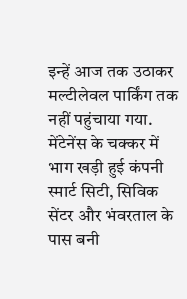इन्हें आज तक उठाकर मल्टीलेवल पार्किंग तक नहीं पहुंचाया गया.
मेंटेनेंस के चक्कर में भाग खड़ी हुई कंपनी
स्मार्ट सिटी, सिविक सेंटर और भंवरताल के पास बनी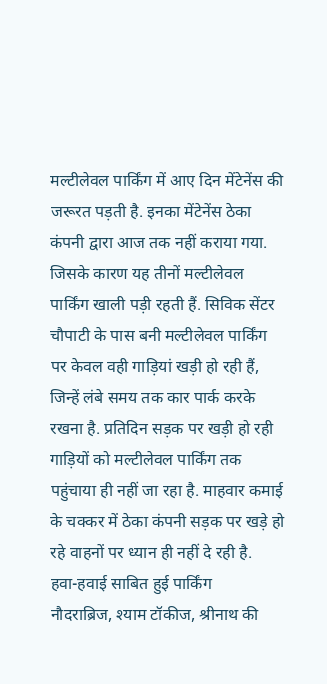मल्टीलेवल पार्किंग में आए दिन मेंटेनेंस की जरूरत पड़ती है. इनका मेंटेनेंस ठेका कंपनी द्वारा आज तक नहीं कराया गया. जिसके कारण यह तीनों मल्टीलेवल पार्किंग खाली पड़ी रहती हैं. सिविक सेंटर चौपाटी के पास बनी मल्टीलेवल पार्किंग पर केवल वही गाड़ियां खड़ी हो रही हैं, जिन्हें लंबे समय तक कार पार्क करके रखना है. प्रतिदिन सड़क पर खड़ी हो रही गाड़ियों को मल्टीलेवल पार्किंग तक पहुंचाया ही नहीं जा रहा है. माहवार कमाई के चक्कर में ठेका कंपनी सड़क पर खड़े हो रहे वाहनों पर ध्यान ही नहीं दे रही है.
हवा-हवाई साबित हुई पार्किंग
नौदराब्रिज, श्याम टॉकीज, श्रीनाथ की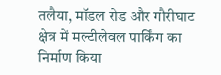तलैया, मॉडल रोड और गौरीघाट क्षेत्र में मल्टीलेवल पार्किंग का निर्माण किया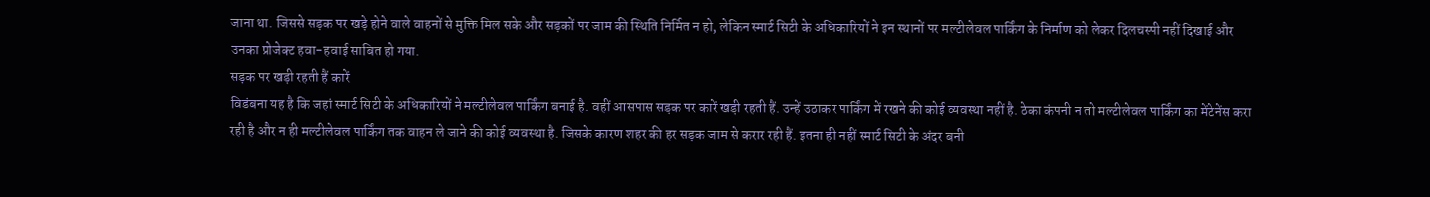जाना था. जिससे सड़क पर खड़े होने वाले वाहनों से मुक्ति मिल सके और सड़कों पर जाम की स्थिति निर्मित न हो, लेकिन स्मार्ट सिटी के अधिकारियों ने इन स्थानों पर मल्टीलेवल पार्किंग के निर्माण को लेकर दिलचस्पी नहीं दिखाई और उनका प्रोजेक्ट हवा-हवाई साबित हो गया.
सड़क पर खड़ी रहती हैं कारें
विडंबना यह है कि जहां स्मार्ट सिटी के अधिकारियों ने मल्टीलेवल पार्किंग बनाई है. वहीं आसपास सड़क पर कारें खड़ी रहती हैं. उन्हें उठाकर पार्किंग में रखने की कोई व्यवस्था नहीं है. ठेका कंपनी न तो मल्टीलेवल पार्किंग का मेंटेनेंस करा रही है और न ही मल्टीलेवल पार्किंग तक वाहन ले जाने की कोई व्यवस्था है. जिसके कारण शहर की हर सड़क जाम से करार रही हैं. इतना ही नहीं स्मार्ट सिटी के अंदर बनी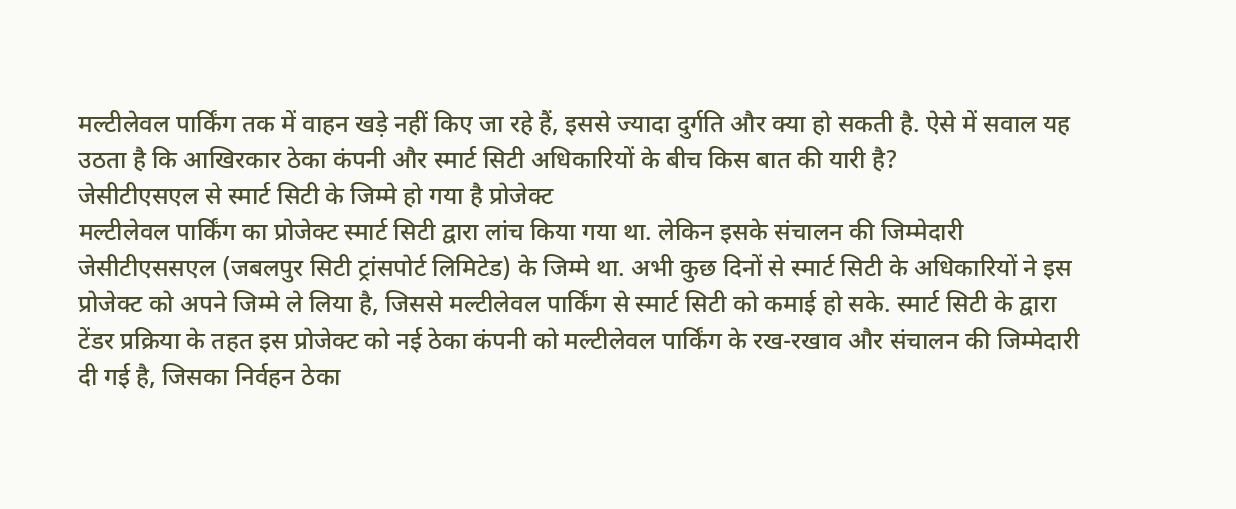मल्टीलेवल पार्किंग तक में वाहन खड़े नहीं किए जा रहे हैं, इससे ज्यादा दुर्गति और क्या हो सकती है. ऐसे में सवाल यह उठता है कि आखिरकार ठेका कंपनी और स्मार्ट सिटी अधिकारियों के बीच किस बात की यारी है?
जेसीटीएसएल से स्मार्ट सिटी के जिम्मे हो गया है प्रोजेक्ट
मल्टीलेवल पार्किंग का प्रोजेक्ट स्मार्ट सिटी द्वारा लांच किया गया था. लेकिन इसके संचालन की जिम्मेदारी जेसीटीएससएल (जबलपुर सिटी ट्रांसपोर्ट लिमिटेड) के जिम्मे था. अभी कुछ दिनों से स्मार्ट सिटी के अधिकारियों ने इस प्रोजेक्ट को अपने जिम्मे ले लिया है, जिससे मल्टीलेवल पार्किंग से स्मार्ट सिटी को कमाई हो सके. स्मार्ट सिटी के द्वारा टेंडर प्रक्रिया के तहत इस प्रोजेक्ट को नई ठेका कंपनी को मल्टीलेवल पार्किंग के रख-रखाव और संचालन की जिम्मेदारी दी गई है, जिसका निर्वहन ठेका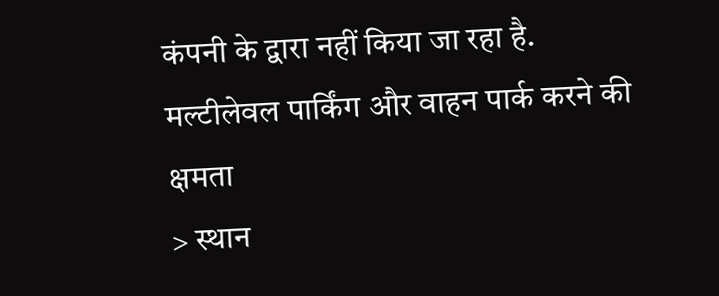कंपनी के द्वारा नहीं किया जा रहा है.
मल्टीलेवल पार्किंग और वाहन पार्क करने की क्षमता
> स्थान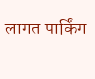लागत पार्किंग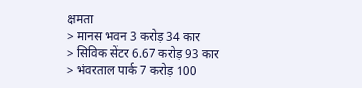क्षमता
> मानस भवन 3 करोड़ 34 कार
> सिविक सेंटर 6.67 करोड़ 93 कार
> भंवरताल पार्क 7 करोड़ 100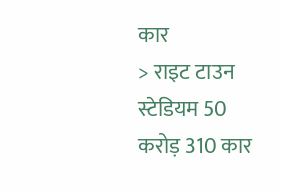कार
> राइट टाउन स्टेडियम 50 करोड़ 310 कार